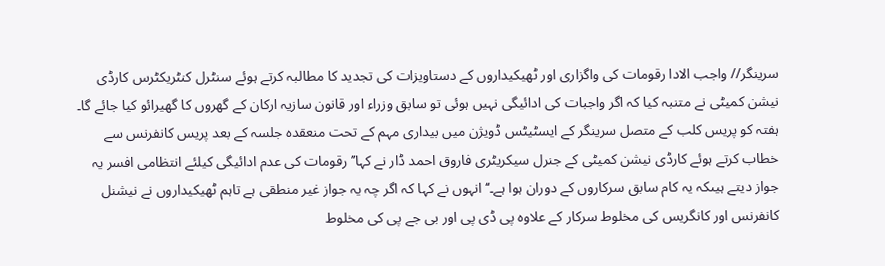سرینگر// واجب الادا رقومات کی واگزاری اور ٹھیکیداروں کے دستاویزات کی تجدید کا مطالبہ کرتے ہوئے سنٹرل کنٹریکٹرس کارڈی نیشن کمیٹی نے متنبہ کیا کہ اگر واجبات کی ادائیگی نہیں ہوئی تو سابق وزراء اور قانون سازیہ ارکان کے گھروں کا گھیرائو کیا جائے گا۔ ہفتہ کو پریس کلب کے متصل سرینگر کے ایسٹیٹس ڈویژن میں بیداری مہم کے تحت منعقدہ جلسہ کے بعد پریس کانفرنس سے خطاب کرتے ہوئے کارڈی نیشن کمیٹی کے جنرل سیکریٹری فاروق احمد ڈار نے کہا’’ رقومات کی عدم ادائیگی کیلئے انتظامی افسر یہ جواز دیتے ہیںکہ یہ کام سابق سرکاروں کے دوران ہوا ہے۔‘‘ انہوں نے کہا کہ اگر چہ یہ جواز غیر منطقی ہے تاہم ٹھیکیداروں نے نیشنل کانفرنس اور کانگریس کی مخلوط سرکار کے علاوہ پی ڈی پی اور بی جے پی کی مخلوط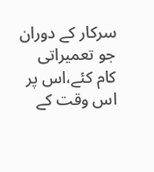سرکار کے دوران جو تعمیراتی کام کئے،اس پر اس وقت کے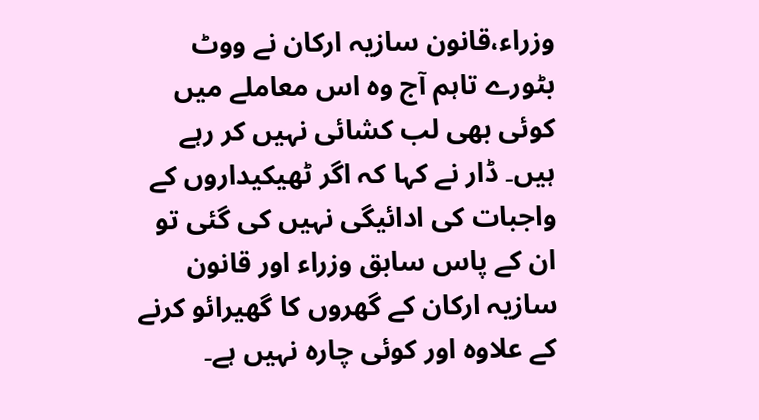وزراء،قانون سازیہ ارکان نے ووٹ بٹورے تاہم آج وہ اس معاملے میں کوئی بھی لب کشائی نہیں کر رہے ہیں۔ ڈار نے کہا کہ اگر ٹھیکیداروں کے واجبات کی ادائیگی نہیں کی گئی تو ان کے پاس سابق وزراء اور قانون سازیہ ارکان کے گھروں کا گھیرائو کرنے کے علاوہ اور کوئی چارہ نہیں ہے۔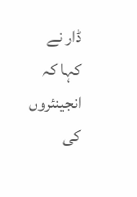ڈار نے کہا کہ انجینئروں کی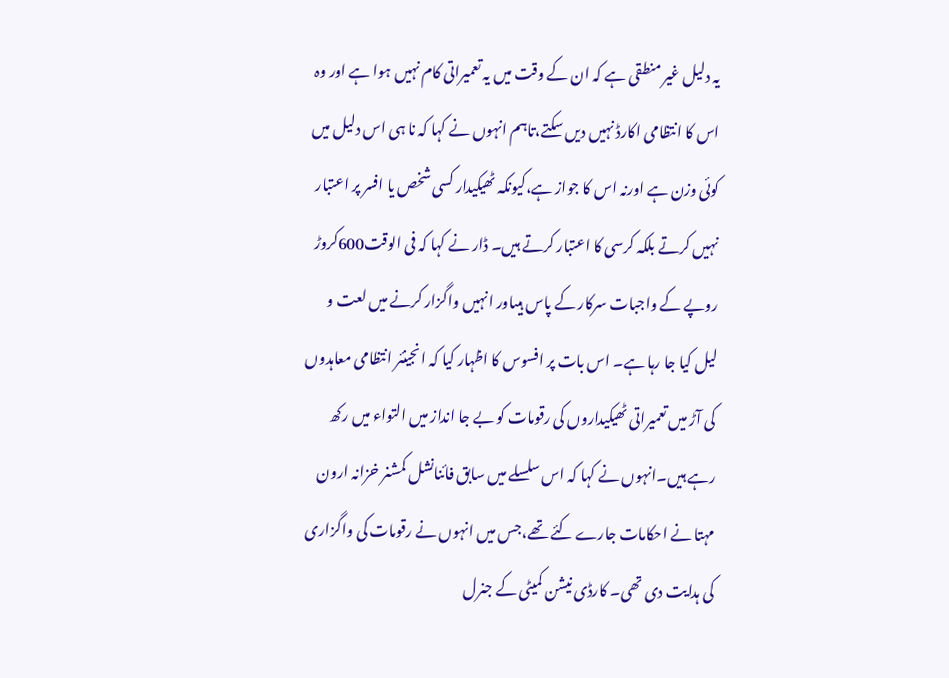یہ دلیل غیر منطقی ہے کہ ان کے وقت میں یہ تعمیراتی کام نہیں ہوا ہے اور وہ اس کا انتظامی اکارڈ نہیں دیں سکتے،تاہم انہوں نے کہا کہ نا ہی اس دلیل میں کوئی وزن ہے اورنہ اس کا جواز ہے،کیونکہ ٹھیکیدار کسی شخص یا افسر پر اعتبار نہیں کرتے بلکہ کرسی کا اعتبار کرتے ہیں۔ ڈار نے کہا کہ فی الوقت600کروڑ روپے کے واجبات سرکار کے پاس ہیںاور انہیں واگزار کرنے میں لعت و لیل کیا جا رہا ہے۔ اس بات پر افسوس کا اظہار کیا کہ انجینئر انتظامی معاہدوں کی آڑ میں تعمیراتی ٹھیکیداروں کی رقومات کو بے جا انداز میں التواء میں رکھ رہے ہیں۔انہوں نے کہا کہ اس سلسلے میں سابق فائنانشل کمشنر خزانہ ارون مہتا نے احکامات جارے کئے تھے،جس میں انہوں نے رقومات کی واگزاری کی ہدایت دی تھی۔ کارڈی نیشن کمیٹی کے جنرل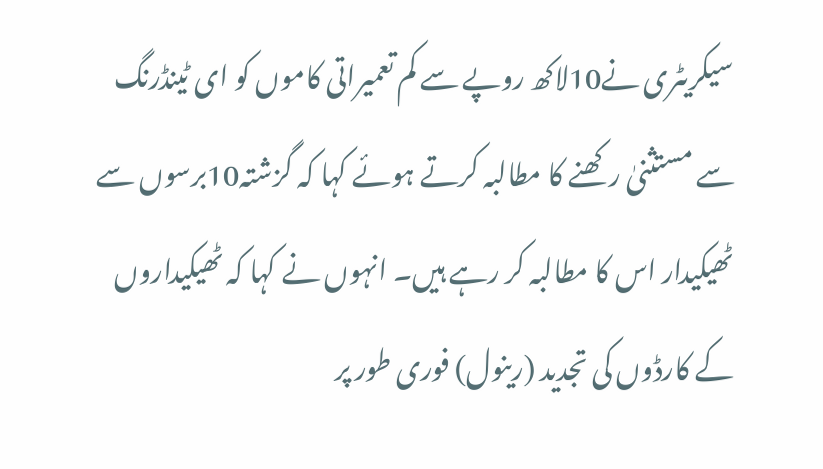سیکریٹری نے10لاکھ روپے سے کم تعمیراتی کاموں کو ای ٹینڈرنگ سے مستثنیٰ رکھنے کا مطالبہ کرتے ہوئے کہا کہ گزشتہ10برسوں سے ٹھیکیدار اس کا مطالبہ کر رہے ہیں۔ انہوں نے کہا کہ ٹھیکیداروں کے کارڈوں کی تجدید (رینول) فوری طور پر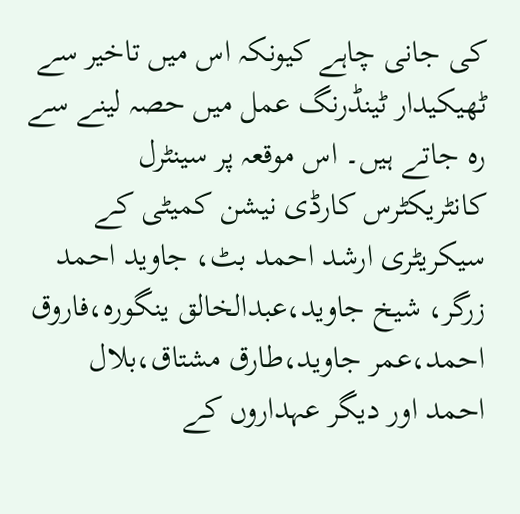کی جانی چاہے کیونکہ اس میں تاخیر سے ٹھیکیدار ٹینڈرنگ عمل میں حصہ لینے سے رہ جاتے ہیں۔ اس موقعہ پر سینٹرل کانٹریکٹرس کارڈی نیشن کمیٹی کے سیکریٹری ارشد احمد بٹ، جاوید احمد زرگر، شیخ جاوید،عبدالخالق ینگورہ،فاروق احمد،عمر جاوید،طارق مشتاق،بلال احمد اور دیگر عہداروں کے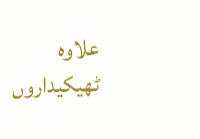علاوہ ٹھیکیداروں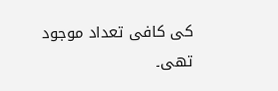کی کافی تعداد موجود تھی۔